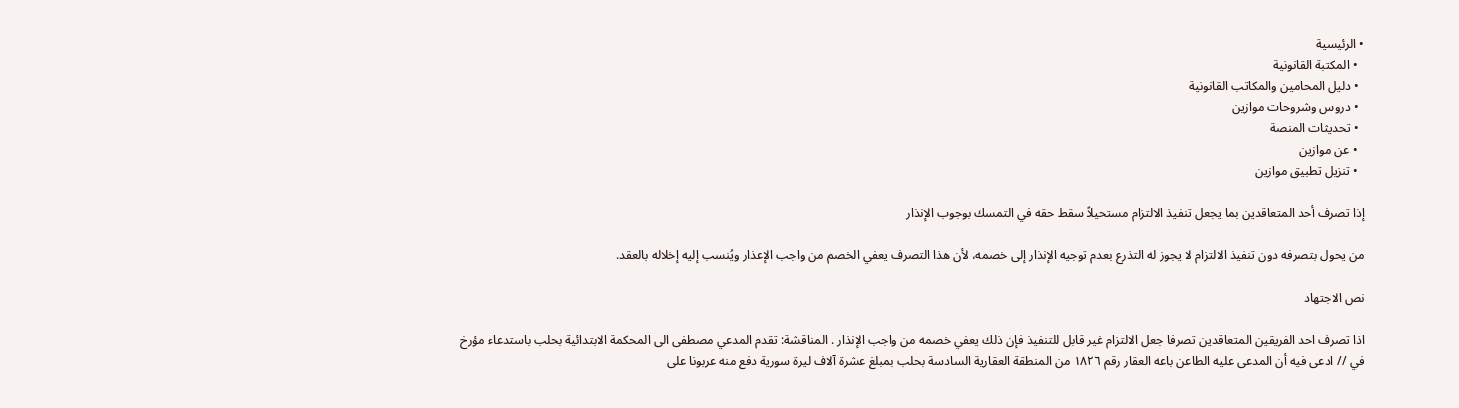• الرئيسية
  • المكتبة القانونية
  • دليل المحامين والمكاتب القانونية
  • دروس وشروحات موازين
  • تحديثات المنصة
  • عن موازين
  • تنزيل تطبيق موازين

إذا تصرف أحد المتعاقدين بما يجعل تنفيذ الالتزام مستحيلاً سقط حقه في التمسك بوجوب الإنذار

من يحول بتصرفه دون تنفيذ الالتزام لا يجوز له التذرع بعدم توجيه الإنذار إلى خصمه، لأن هذا التصرف يعفي الخصم من واجب الإعذار ويُنسب إليه إخلاله بالعقد.

نص الاجتهاد

اذا تصرف احد الفريقين المتعاقدين تصرفا جعل الالتزام غير قابل للتنفيذ فإن ذلك يعفي خصمه من واجب الإنذار . المناقشة: تقدم المدعي مصطفى الى المحكمة الابتدائية بحلب باستدعاء مؤرخ في // ادعى فيه أن المدعى عليه الطاعن باعه العقار رقم ١٨٢٦ من المنطقة العقارية السادسة بحلب بمبلغ عشرة آلاف ليرة سورية دفع منه عربونا على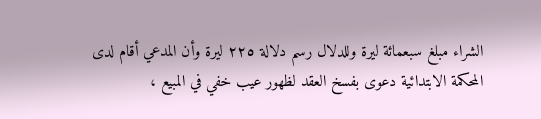الشراء مبلغ سبعمائة ليرة وللدلال رسم دلالة ٢٢٥ ليرة وأن المدعي أقام لدى المحكمة الابتدائية دعوى بفسخ العقد لظهور عيب خفي في المبيع ،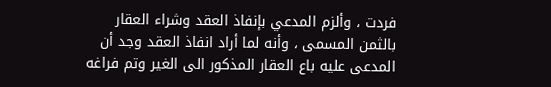فردت ، وألزم المدعي بإنفاذ العقد وشراء العقار بالثمن المسمى ، وأنه لما أراد انفاذ العقد وجد أن المدعى عليه باع العقار المذكور الى الغير وتم فراغه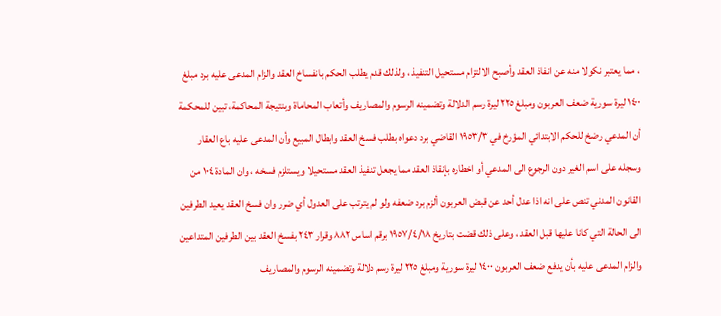، مما يعتبر نكولا منه عن انفاذ العقد وأصبح الالتزام مستحيل التنفيذ ، ولذلك قدم يطلب الحكم بانفساخ العقد والزام المدعى عليه برد مبلغ ١٤٠٠ ليرة سورية ضعف العربون ومبلغ ٢٢٥ ليرة رسم الدلالة وتضمينه الرسوم والمصاريف وأتعاب المحاماة وبنتيجة المحاكمة، تبين للمحكمة أن المدعي رضخ للحكم الابتدائي المؤرخ في ١٩٥٣/٣ القاضي برد دعواه بطلب فسخ العقد وابطال المبيع وأن المدعى عليه باع العقار وسجله على اسم الغير دون الرجوع الى المدعي أو اخطاره بإنقاذ العقد مما يجعل تنفيذ العقد مستحيلا ويستلزم فسخه ، وان المادة ١٠٤ من القانون المدني تنص على انه اذا عدل أحد عن قبض العربون ألزم برد ضعفه ولو لم يترتب على العدول أي ضرر وان فسخ العقد يعيد الطرفين الى الحالة التي كانا عليها قبل العقد ، وعلى ذلك قضت بتاريخ ١٩٥٧/٤/١٨ برقم اساس ۸۸۲ وقرار ٢٤٣ بفسخ العقد بين الطرفين المتداعين والزام المدعى عليه بأن يدفع ضعف العربون ١٤۰۰ ليرة سورية ومبلغ ٢٢٥ ليرة رسم دلالة وتضمينه الرسوم والمصاريف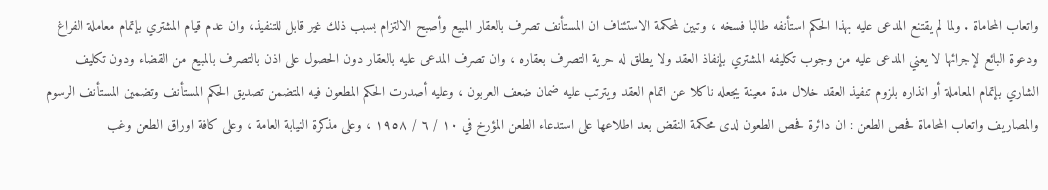واتعاب المحاماة . ولما لم يقتنع المدعى عليه بهذا الحكم استأنفه طالبا فسخه ، وتبين لمحكمة الاستئناف ان المستأنف تصرف بالعقار المبيع وأصبح الالتزام بسبب ذلك غير قابل للتنفيذ، وان عدم قيام المشتري بإتمام معاملة الفراغ ودعوة البائع لإجرائها لا يعني المدعى عليه من وجوب تكليفه المشتري بإنفاذ العقد ولا يطلق له حرية التصرف بعقاره ، وان تصرف المدعى عليه بالعقار دون الحصول على اذن بالتصرف بالمبيع من القضاء ودون تكليف الشاري بإتمام المعاملة أو انذاره بلزوم تنفيذ العقد خلال مدة معينة يجعله ناكلا عن اتمام العقد ويترتب عليه ضمان ضعف العربون ، وعليه أصدرت الحكم المطعون فيه المتضمن تصديق الحكم المستأنف وتضمين المستأنف الرسوم والمصاريف واتعاب المحاماة فحص الطعن : ان دائرة فحص الطعون لدى محكمة النقض بعد اطلاعها على استدعاء الطعن المؤرخ في ١٠ / ٦ / ١٩٥٨ ، وعلى مذكرة النيابة العامة ، وعلى كافة اوراق الطعن وغب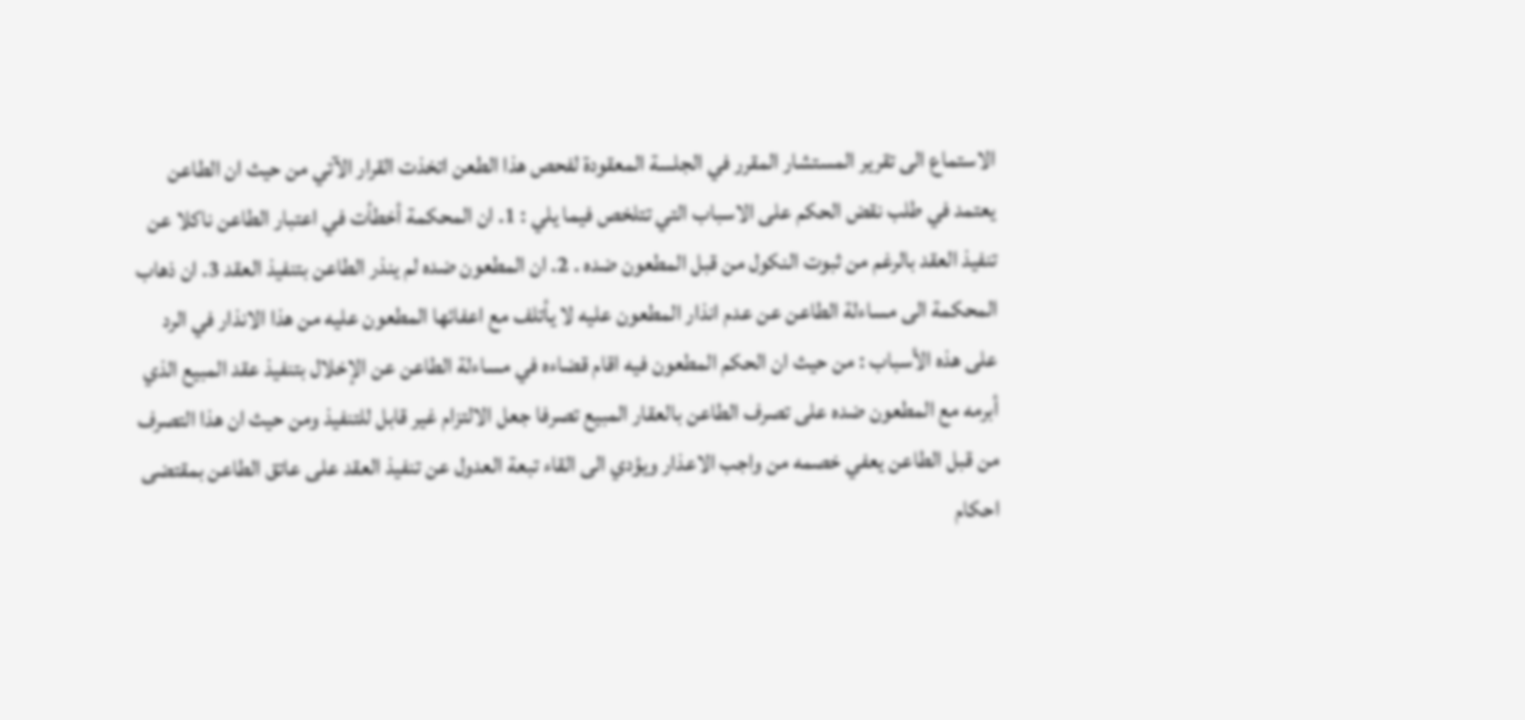الاستماع الى تقرير المستشار المقرر في الجلسة المعقودة لفحص هذا الطعن اتخذت القرار الآتي من حيث ان الطاعن يعتمد في طلب نقض الحكم على الاسباب التي تتلخص فيما يلي : 1. ان المحكمة أخطأت في اعتبار الطاعن ناكلا عن تنفيذ العقد بالرغم من ثبوت النكول من قبل المطعون ضده . 2. ان المطعون ضده لم ينذر الطاعن بتنفيذ العقد 3. ان ذهاب المحكمة الى مساءلة الطاعن عن عدم انذار المطعون عليه لا يأتلف مع اعفائها المطعون عليه من هذا الانذار في الرد على هذه الأسباب : من حيث ان الحكم المطعون فيه اقام قضاءه في مساءلة الطاعن عن الإخلال بتنفيذ عقد المبيع الذي أبرمه مع المطعون ضده على تصرف الطاعن بالعقار المبيع تصرفا جعل الالتزام غير قابل للتنفيذ ومن حيث ان هذا التصرف من قبل الطاعن يعفي خصمه من واجب الاعذار ويؤدي الى القاء تبعة العدول عن تنفيذ العقد على عاتق الطاعن بمقتضى احكام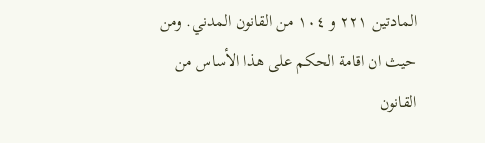المادتين ٢٢١ و ١٠٤ من القانون المدني. ومن حيث ان اقامة الحكم على هذا الأساس من القانون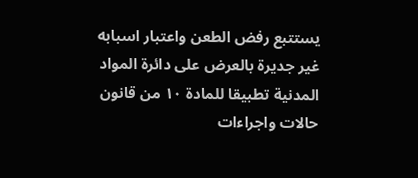يستتبع رفض الطعن واعتبار اسبابه غير جديرة بالعرض على دائرة المواد المدنية تطبيقا للمادة ۱۰ من قانون حالات واجراءات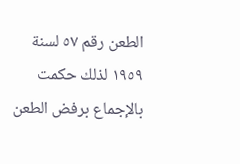الطعن رقم ٥٧ لسنة ١٩٥٩ لذلك حكمت بالإجماع برفض الطعن